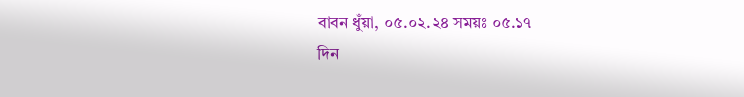বাবন ধুঁয়া, ০৫.০২.২৪ সময়ঃ ০৫.১৭
দিন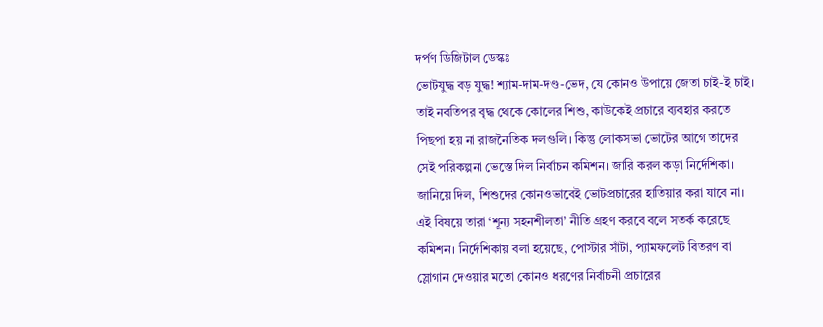দর্পণ ডিজিটাল ডেস্কঃ
ভোটযুদ্ধ বড় যুদ্ধ! শ্যাম-দাম-দণ্ড-ভেদ, যে কোনও উপায়ে জেতা চাই-ই চাই। তাই নবতিপর বৃদ্ধ থেকে কোলের শিশু, কাউকেই প্রচারে ব্যবহার করতে পিছপা হয় না রাজনৈতিক দলগুলি। কিন্তু লোকসভা ভোটের আগে তাদের সেই পরিকল্পনা ভেস্তে দিল নির্বাচন কমিশন। জারি করল কড়া নির্দেশিকা। জানিয়ে দিল, শিশুদের কোনওভাবেই ভোটপ্রচারের হাতিয়ার করা যাবে না।
এই বিষয়ে তারা ‘শূন্য সহনশীলতা’ নীতি গ্রহণ করবে বলে সতর্ক করেছে কমিশন। নির্দেশিকায় বলা হয়েছে, পোস্টার সাঁটা, প্যামফলেট বিতরণ বা স্লোগান দেওয়ার মতো কোনও ধরণের নির্বাচনী প্রচারের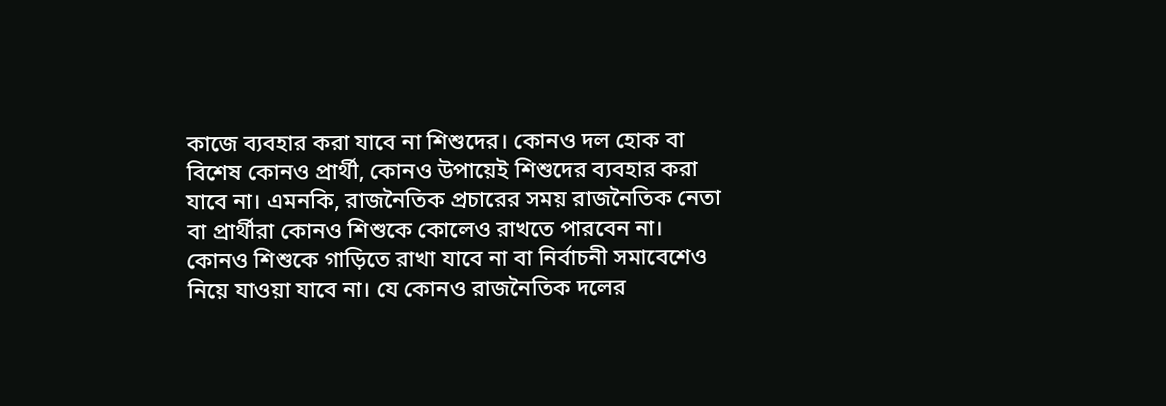কাজে ব্যবহার করা যাবে না শিশুদের। কোনও দল হোক বা বিশেষ কোনও প্রার্থী, কোনও উপায়েই শিশুদের ব্যবহার করা যাবে না। এমনকি, রাজনৈতিক প্রচারের সময় রাজনৈতিক নেতা বা প্রার্থীরা কোনও শিশুকে কোলেও রাখতে পারবেন না। কোনও শিশুকে গাড়িতে রাখা যাবে না বা নির্বাচনী সমাবেশেও নিয়ে যাওয়া যাবে না। যে কোনও রাজনৈতিক দলের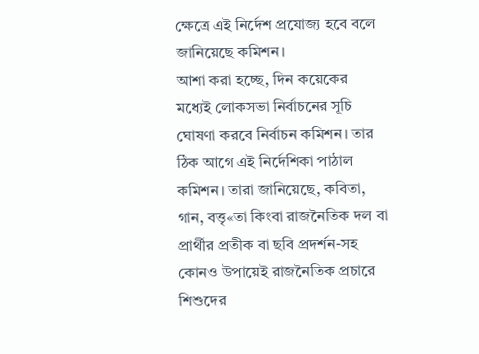ক্ষেত্রে এই নির্দেশ প্রযোজ্য হবে বলে জানিয়েছে কমিশন।
আশা করা হচ্ছে, দিন কয়েকের মধ্যেই লোকসভা নির্বাচনের সূচি ঘোষণা করবে নির্বাচন কমিশন। তার ঠিক আগে এই নির্দেশিকা পাঠাল কমিশন। তারা জানিয়েছে, কবিতা, গান, বত্তৃ«তা কিংবা রাজনৈতিক দল বা প্রার্থীর প্রতীক বা ছবি প্রদর্শন-সহ কোনও উপায়েই রাজনৈতিক প্রচারে শিশুদের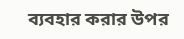ব্যবহার করার উপর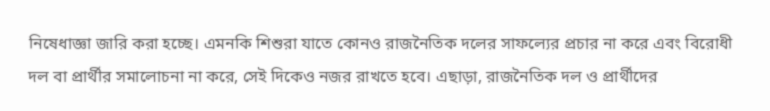নিষেধাজ্ঞা জারি করা হচ্ছে। এমনকি শিশুরা যাতে কোনও রাজনৈতিক দলের সাফল্যের প্রচার না করে এবং বিরোধী দল বা প্রার্থীর সমালোচনা না করে, সেই দিকেও নজর রাখতে হবে। এছাড়া, রাজনৈতিক দল ও প্রার্থীদের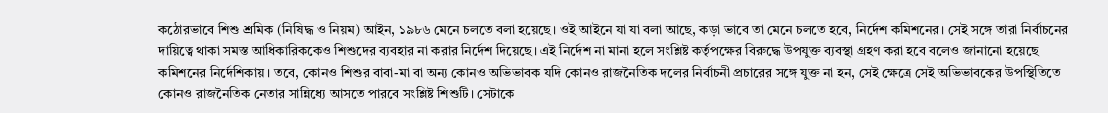কঠোরভাবে শিশু শ্রমিক (নিষিদ্ধ ও নিয়ম) আইন, ১৯৮৬ মেনে চলতে বলা হয়েছে। ওই আইনে যা যা বলা আছে, কড়া ভাবে তা মেনে চলতে হবে, নির্দেশ কমিশনের। সেই সঙ্গে তারা নির্বাচনের দায়িত্বে থাকা সমস্ত আধিকারিককেও শিশুদের ব্যবহার না করার নির্দেশ দিয়েছে। এই নির্দেশ না মানা হলে সংশ্লিষ্ট কর্তৃপক্ষের বিরুদ্ধে উপযুক্ত ব্যবস্থা গ্রহণ করা হবে বলেও জানানো হয়েছে কমিশনের নির্দেশিকায়। তবে, কোনও শিশুর বাবা-মা বা অন্য কোনও অভিভাবক যদি কোনও রাজনৈতিক দলের নির্বাচনী প্রচারের সঙ্গে যুক্ত না হন, সেই ক্ষেত্রে সেই অভিভাবকের উপস্থিতিতে কোনও রাজনৈতিক নেতার সান্নিধ্যে আসতে পারবে সংশ্লিষ্ট শিশুটি। সেটাকে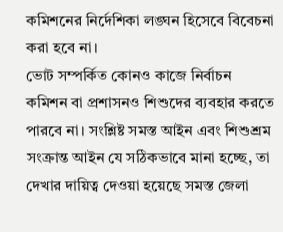কমিশনের নির্দেশিকা লঙ্ঘন হিসেবে বিবেচনা করা হবে না।
ভোট সম্পর্কিত কোনও কাজে নির্বাচন কমিশন বা প্রশাসনও শিশুদের ব্যবহার করতে পারবে না। সংশ্লিষ্ট সমস্ত আইন এবং শিশুশ্রম সংক্রান্ত আইন যে সঠিকভাবে মানা হচ্ছে, তা দেখার দায়িত্ব দেওয়া হয়েছে সমস্ত জেলা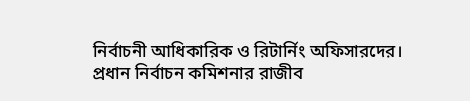নির্বাচনী আধিকারিক ও রিটার্নিং অফিসারদের। প্রধান নির্বাচন কমিশনার রাজীব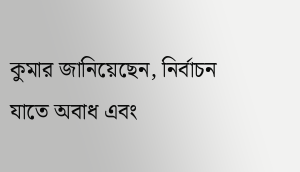কুমার জানিয়েছেন, নির্বাচন যাতে অবাধ এবং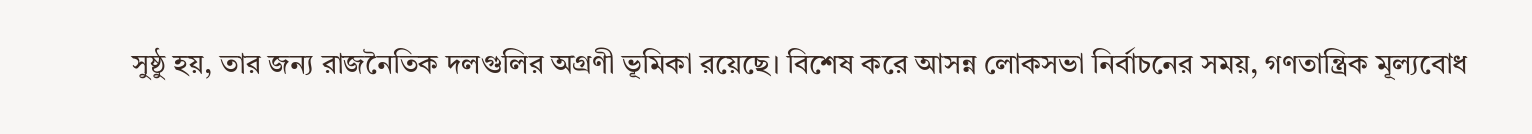সুষ্ঠু হয়, তার জন্য রাজনৈতিক দলগুলির অগ্রণী ভূমিকা রয়েছে। বিশেষ করে আসন্ন লোকসভা নির্বাচনের সময়, গণতান্ত্রিক মূল্যবোধ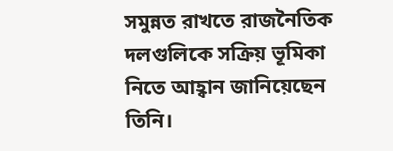সমুন্নত রাখতে রাজনৈতিক দলগুলিকে সক্রিয় ভূমিকা নিতে আহ্বান জানিয়েছেন তিনি।